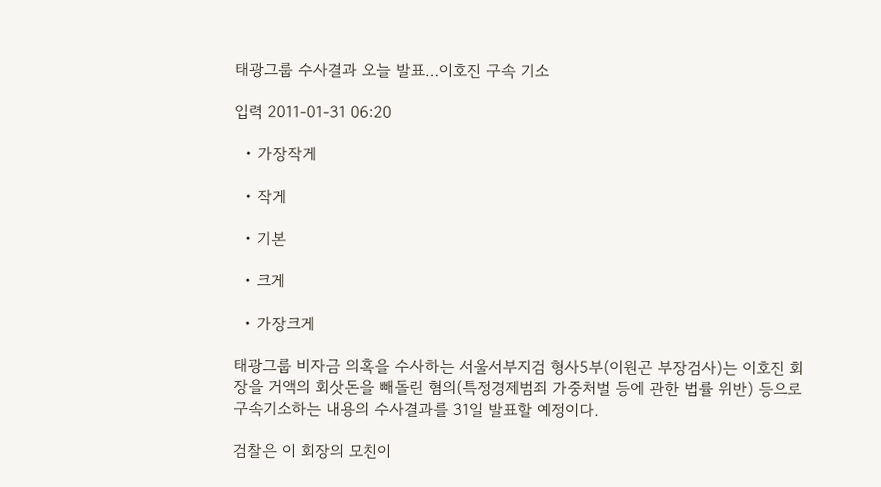태광그룹 수사결과 오늘 발표…이호진 구속 기소

입력 2011-01-31 06:20

  • 가장작게

  • 작게

  • 기본

  • 크게

  • 가장크게

태광그룹 비자금 의혹을 수사하는 서울서부지검 형사5부(이원곤 부장검사)는 이호진 회장을 거액의 회삿돈을 빼돌린 혐의(특정경제범죄 가중처벌 등에 관한 법률 위반) 등으로 구속기소하는 내용의 수사결과를 31일 발표할 예정이다.

검찰은 이 회장의 모친이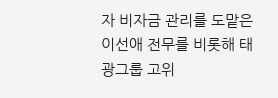자 비자금 관리를 도맡은 이선애 전무를 비롯해 태광그룹 고위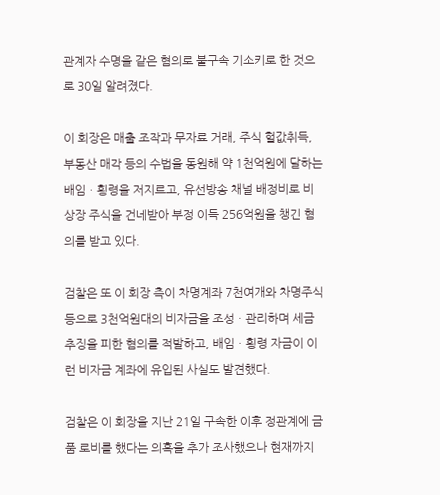관계자 수명을 같은 혐의로 불구속 기소키로 한 것으로 30일 알려졌다.

이 회장은 매출 조작과 무자료 거래, 주식 헐값취득, 부동산 매각 등의 수법을 동원해 약 1천억원에 달하는 배임ㆍ횡령을 저지르고, 유선방송 채널 배정비로 비상장 주식을 건네받아 부정 이득 256억원을 챙긴 혐의를 받고 있다.

검찰은 또 이 회장 측이 차명계좌 7천여개와 차명주식 등으로 3천억원대의 비자금을 조성ㆍ관리하며 세금추징을 피한 혐의를 적발하고, 배임ㆍ횡령 자금이 이런 비자금 계좌에 유입된 사실도 발견했다.

검찰은 이 회장을 지난 21일 구속한 이후 정관계에 금품 로비를 했다는 의혹을 추가 조사했으나 현재까지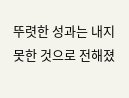뚜렷한 성과는 내지 못한 것으로 전해졌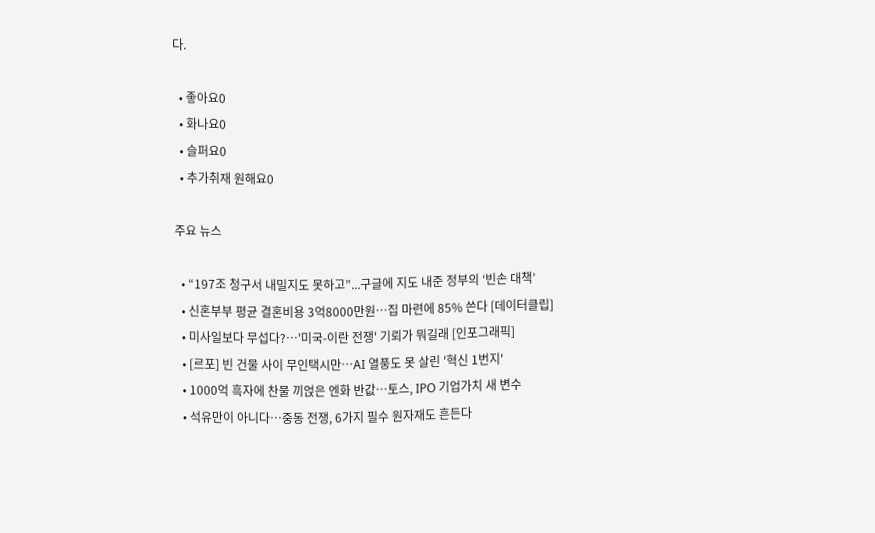다.

  • 좋아요0
  • 화나요0
  • 슬퍼요0
  • 추가취재 원해요0

주요 뉴스

  • “197조 청구서 내밀지도 못하고”...구글에 지도 내준 정부의 ‘빈손 대책’
  • 신혼부부 평균 결혼비용 3억8000만원…집 마련에 85% 쓴다 [데이터클립]
  • 미사일보다 무섭다?…'미국-이란 전쟁' 기뢰가 뭐길래 [인포그래픽]
  • [르포] 빈 건물 사이 무인택시만…AI 열풍도 못 살린 '혁신 1번지'
  • 1000억 흑자에 찬물 끼얹은 엔화 반값…토스, IPO 기업가치 새 변수
  • 석유만이 아니다⋯중동 전쟁, 6가지 필수 원자재도 흔든다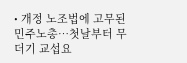• 개정 노조법에 고무된 민주노총⋯첫날부터 무더기 교섭요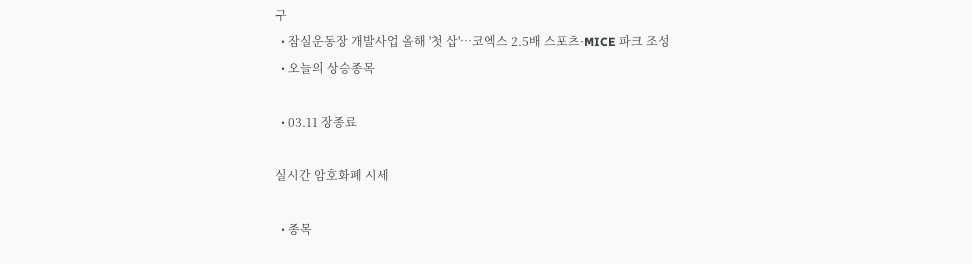구
  • 잠실운동장 개발사업 올해 '첫 삽'…코엑스 2.5배 스포츠·MICE 파크 조성
  • 오늘의 상승종목

  • 03.11 장종료

실시간 암호화폐 시세

  • 종목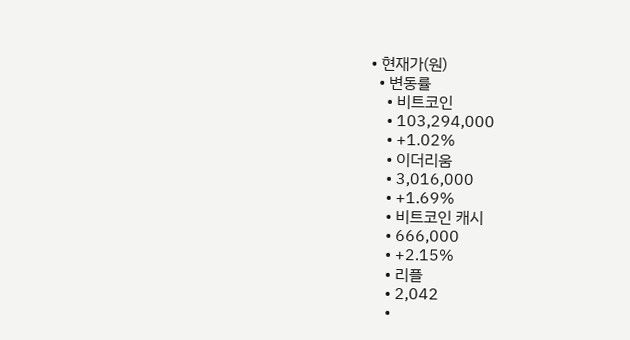• 현재가(원)
  • 변동률
    • 비트코인
    • 103,294,000
    • +1.02%
    • 이더리움
    • 3,016,000
    • +1.69%
    • 비트코인 캐시
    • 666,000
    • +2.15%
    • 리플
    • 2,042
    •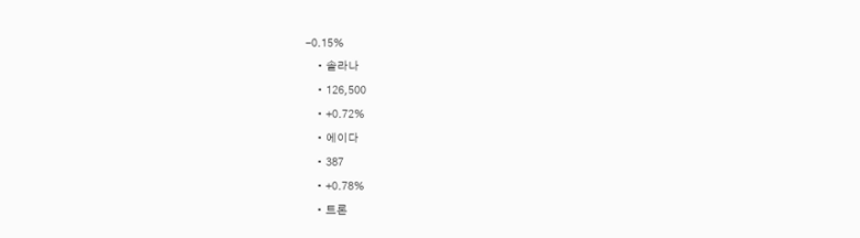-0.15%
    • 솔라나
    • 126,500
    • +0.72%
    • 에이다
    • 387
    • +0.78%
    • 트론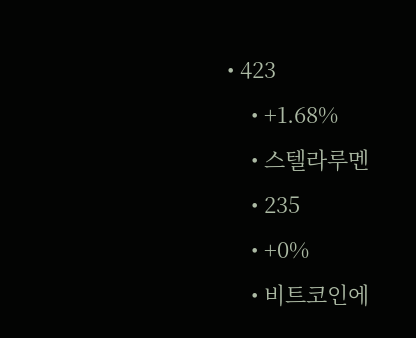• 423
    • +1.68%
    • 스텔라루멘
    • 235
    • +0%
    • 비트코인에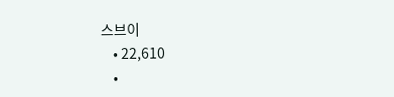스브이
    • 22,610
    •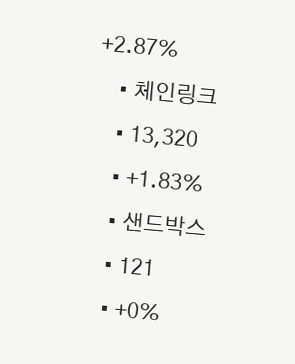+2.87%
    • 체인링크
    • 13,320
    • +1.83%
    • 샌드박스
    • 121
    • +0%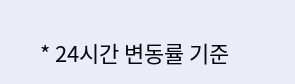* 24시간 변동률 기준